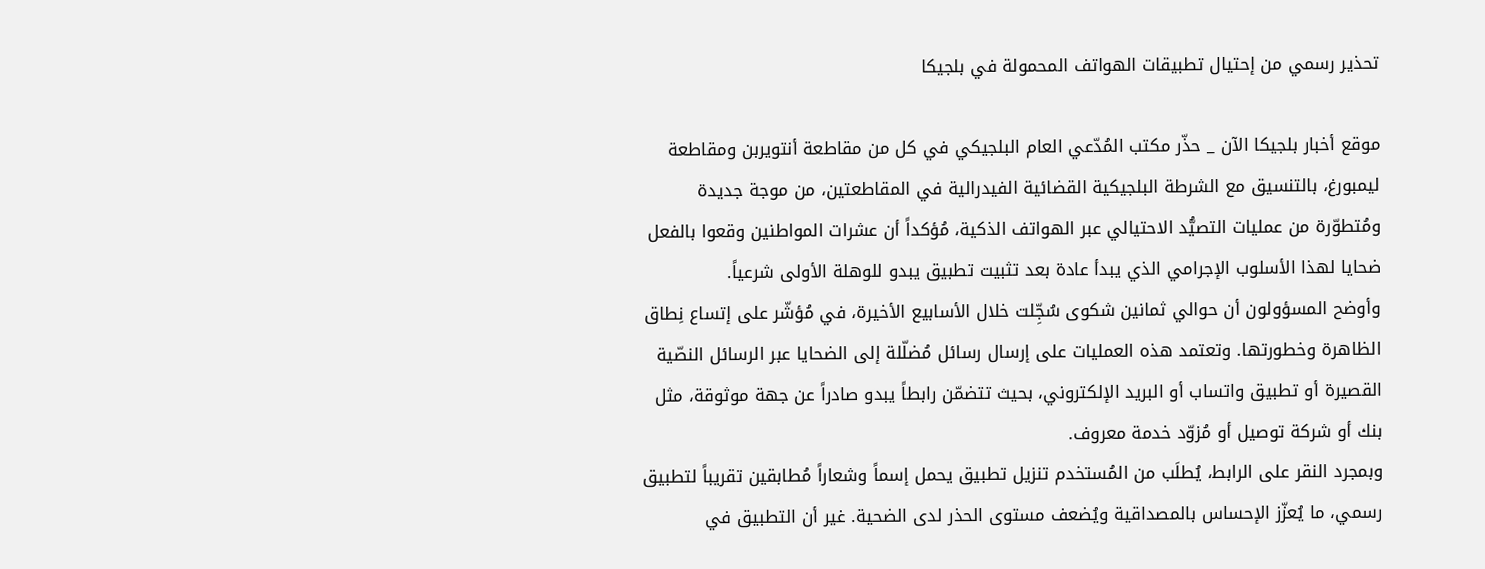تحذير رسمي من إحتيال تطبيقات الهواتف المحمولة في بلجيكا

موقع أخبار بلجيكا الآن _ حذّر مكتب المُدّعي العام البلجيكي في كل من مقاطعة أنتويربن ومقاطعة ليمبورغ، بالتنسيق مع الشرطة البلجيكية القضائية الفيدرالية في المقاطعتين، من موجة جديدة ومُتطوّرة من عمليات التصيُّد الاحتيالي عبر الهواتف الذكية، مُؤكداً أن عشرات المواطنين وقعوا بالفعل ضحايا لهذا الأسلوب الإجرامي الذي يبدأ عادة بعد تثبيت تطبيق يبدو للوهلة الأولى شرعياً.
وأوضح المسؤولون أن حوالي ثمانين شكوى سُجِّلت خلال الأسابيع الأخيرة، في مُؤشّر على إتساع نِطاق الظاهرة وخطورتها. وتعتمد هذه العمليات على إرسال رسائل مُضلّلة إلى الضحايا عبر الرسائل النصّية القصيرة أو تطبيق واتساب أو البريد الإلكتروني، بحيث تتضمّن رابطاً يبدو صادراً عن جهة موثوقة، مثل بنك أو شركة توصيل أو مُزوّد خدمة معروف.
وبمجرد النقر على الرابط، يُطلَب من المُستخدم تنزيل تطبيق يحمل إسماً وشعاراً مُطابقين تقريباً لتطبيق رسمي، ما يُعزّز الإحساس بالمصداقية ويُضعف مستوى الحذر لدى الضحية. غير أن التطبيق في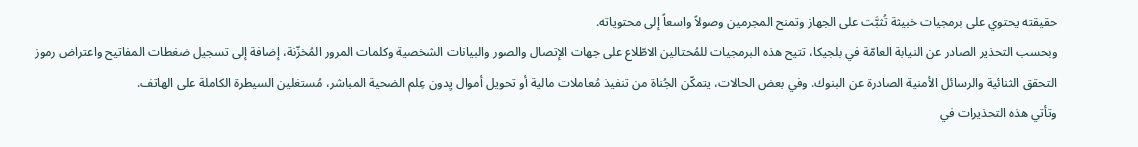حقيقته يحتوي على برمجيات خبيثة تُثبَّت على الجهاز وتمنح المجرمين وصولاً واسعاً إلى محتوياته.
وبحسب التحذير الصادر عن النيابة العامّة في بلجيكا، تتيح هذه البرمجيات للمُحتالين الاطّلاع على جهات الإتصال والصور والبيانات الشخصية وكلمات المرور المُخزّنة، إضافة إلى تسجيل ضغطات المفاتيح واعتراض رموز التحقق الثنائية والرسائل الأمنية الصادرة عن البنوك. وفي بعض الحالات، يتمكّن الجُناة من تنفيذ مُعاملات مالية أو تحويل أموال يِدون عِلم الضحية المباشر، مُستغلين السيطرة الكاملة على الهاتف.
وتأتي هذه التحذيرات في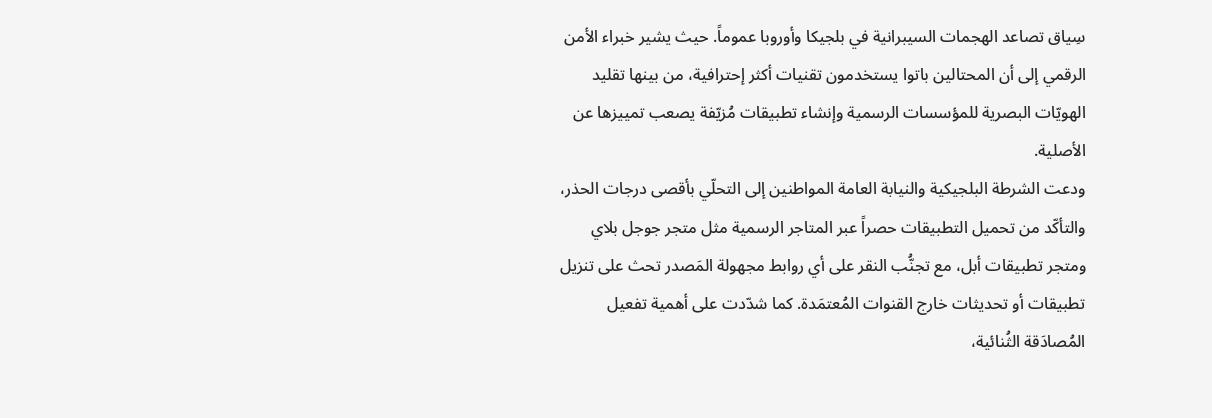سِياق تصاعد الهجمات السيبرانية في بلجيكا وأوروبا عموماً. حيث يشير خبراء الأمن الرقمي إلى أن المحتالين باتوا يستخدمون تقنيات أكثر إحترافية، من بينها تقليد الهويّات البصرية للمؤسسات الرسمية وإنشاء تطبيقات مُزيّفة يصعب تمييزها عن الأصلية.
ودعت الشرطة البلجيكية والنيابة العامة المواطنين إلى التحلّي بأقصى درجات الحذر، والتأكّد من تحميل التطبيقات حصراً عبر المتاجر الرسمية مثل متجر جوجل بلاي ومتجر تطبيقات أبل، مع تجنُّب النقر على أي روابط مجهولة المَصدر تحث على تنزيل تطبيقات أو تحديثات خارج القنوات المُعتمَدة. كما شدّدت على أهمية تفعيل المُصادَقة الثُنائية،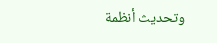وتحديث أنظمة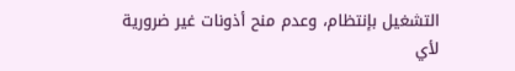التشغيل بإنتظام، وعدم منح أذونات غير ضرورية لأي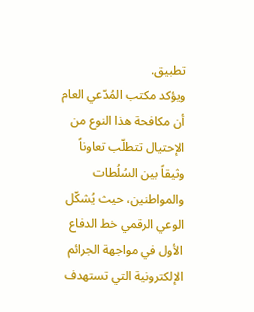تطبيق.
ويؤكد مكتب المُدّعي العام أن مكافحة هذا النوع من الإحتيال تتطلّب تعاوناً وثيقاً بين السُلُطات والمواطنين، حيث يُشكّل الوعي الرقمي خط الدفاع الأول في مواجهة الجرائم الإلكترونية التي تستهدف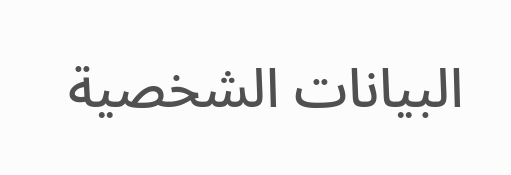البيانات الشخصية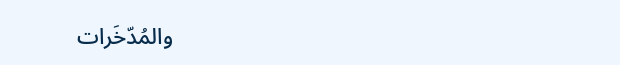والمُدّخَرات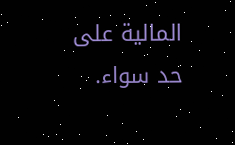المالية على حد سواء.